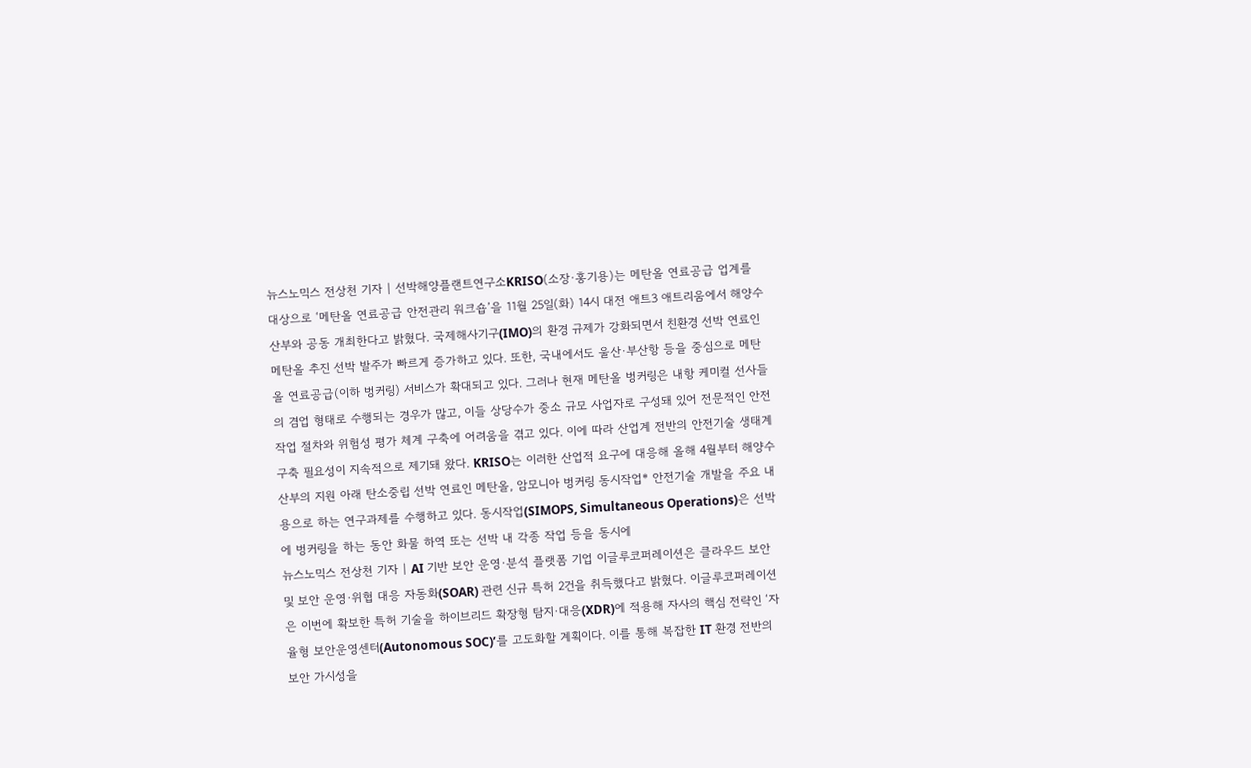뉴스노믹스 전상천 기자 | 선박해양플랜트연구소KRISO(소장·홍기용)는 메탄올 연료공급 업계를 대상으로 ‘메탄올 연료공급 안전관리 워크숍’을 11월 25일(화) 14시 대전 애트3 애트리움에서 해양수산부와 공동 개최한다고 밝혔다. 국제해사기구(IMO)의 환경 규제가 강화되면서 친환경 선박 연료인 메탄올 추진 선박 발주가 빠르게 증가하고 있다. 또한, 국내에서도 울산·부산항 등을 중심으로 메탄올 연료공급(이하 벙커링) 서비스가 확대되고 있다. 그러나 현재 메탄올 벙커링은 내항 케미컬 선사들의 겸업 형태로 수행되는 경우가 많고, 이들 상당수가 중소 규모 사업자로 구성돼 있어 전문적인 안전 작업 절차와 위험성 평가 체계 구축에 어려움을 겪고 있다. 이에 따라 산업계 전반의 안전기술 생태계 구축 필요성이 지속적으로 제기돼 왔다. KRISO는 이러한 산업적 요구에 대응해 올해 4월부터 해양수산부의 지원 아래 탄소중립 선박 연료인 메탄올, 암모니아 벙커링 동시작업* 안전기술 개발을 주요 내용으로 하는 연구과제를 수행하고 있다. 동시작업(SIMOPS, Simultaneous Operations)은 선박에 벙커링을 하는 동안 화물 하역 또는 선박 내 각종 작업 등을 동시에
뉴스노믹스 전상천 기자 | AI 기반 보안 운영·분석 플랫폼 기업 이글루코퍼레이션은 클라우드 보안 및 보안 운영·위협 대응 자동화(SOAR) 관련 신규 특허 2건을 취득했다고 밝혔다. 이글루코퍼레이션은 이번에 확보한 특허 기술을 하이브리드 확장형 탐지·대응(XDR)에 적용해 자사의 핵심 전략인 ‘자율형 보안운영센터(Autonomous SOC)’를 고도화할 계획이다. 이를 통해 복잡한 IT 환경 전반의 보안 가시성을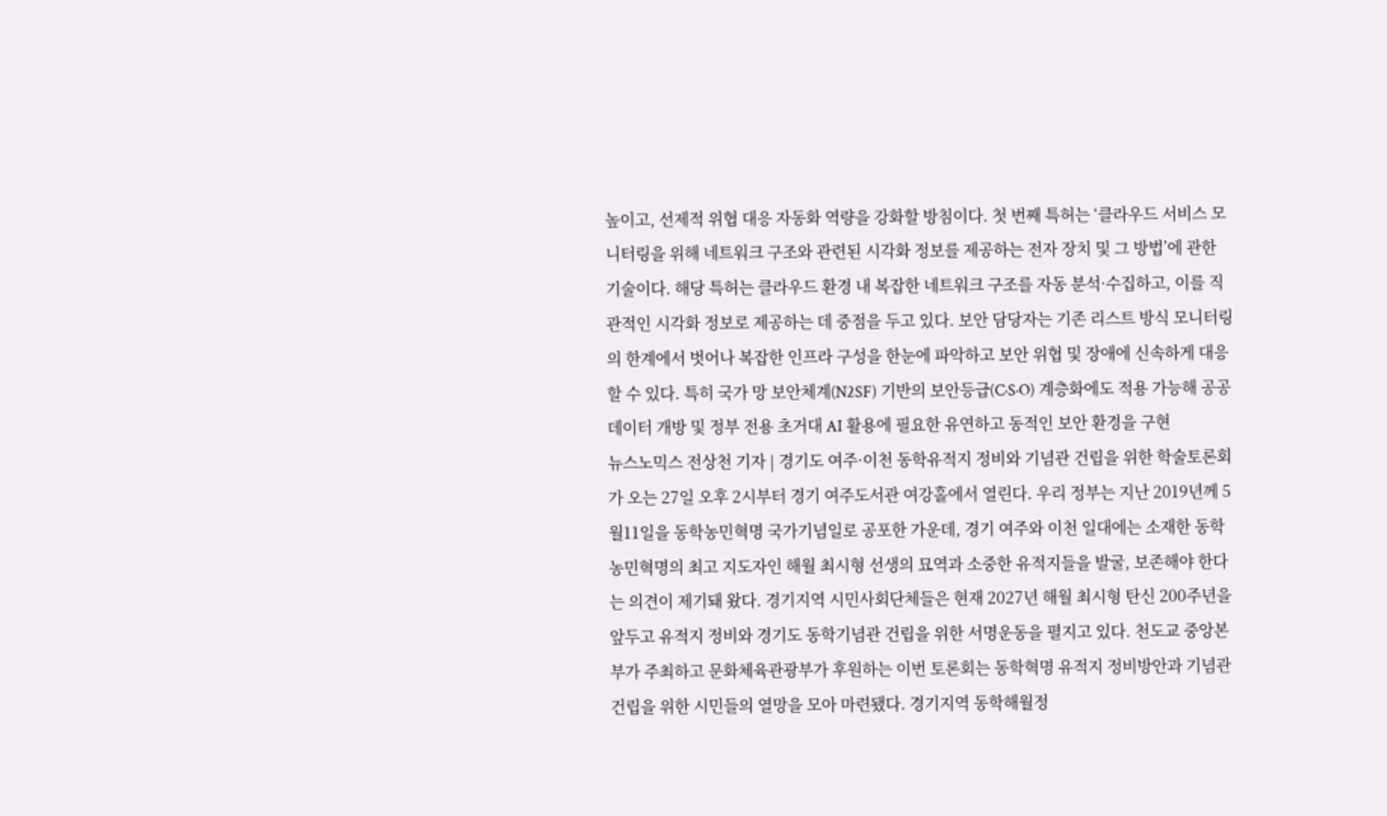높이고, 선제적 위협 대응 자동화 역량을 강화할 방침이다. 첫 번째 특허는 ‘클라우드 서비스 모니터링을 위해 네트워크 구조와 관련된 시각화 정보를 제공하는 전자 장치 및 그 방법’에 관한 기술이다. 해당 특허는 클라우드 환경 내 복잡한 네트워크 구조를 자동 분석·수집하고, 이를 직관적인 시각화 정보로 제공하는 데 중점을 두고 있다. 보안 담당자는 기존 리스트 방식 모니터링의 한계에서 벗어나 복잡한 인프라 구성을 한눈에 파악하고 보안 위협 및 장애에 신속하게 대응할 수 있다. 특히 국가 망 보안체계(N2SF) 기반의 보안등급(C·S·O) 계층화에도 적용 가능해 공공데이터 개방 및 정부 전용 초거대 AI 활용에 필요한 유연하고 동적인 보안 환경을 구현
뉴스노믹스 전상천 기자 | 경기도 여주·이천 동학유적지 정비와 기념관 건립을 위한 학술토론회가 오는 27일 오후 2시부터 경기 여주도서관 여강홀에서 열린다. 우리 정부는 지난 2019년께 5월11일을 동학농민혁명 국가기념일로 공포한 가운데, 경기 여주와 이천 일대에는 소재한 동학농민혁명의 최고 지도자인 해월 최시형 선생의 묘역과 소중한 유적지들을 발굴, 보존해야 한다는 의견이 제기돼 왔다. 경기지역 시민사회단체들은 현재 2027년 해월 최시형 탄신 200주년을 앞두고 유적지 정비와 경기도 동학기념관 건립을 위한 서명운동을 펼지고 있다. 천도교 중앙본부가 주최하고 문화체육관광부가 후원하는 이번 토론회는 동학혁명 유적지 정비방안과 기념관 건립을 위한 시민들의 열망을 모아 마련됐다. 경기지역 동학해월정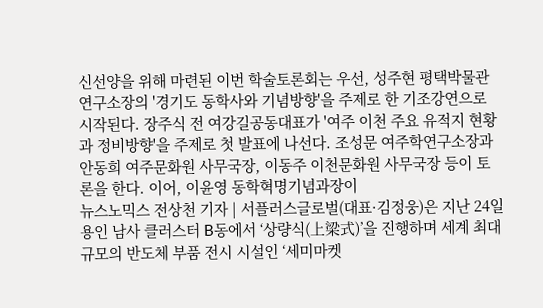신선양을 위해 마련된 이번 학술토론회는 우선, 성주현 평택박물관 연구소장의 '경기도 동학사와 기념방향'을 주제로 한 기조강연으로 시작된다. 장주식 전 여강길공동대표가 '여주 이천 주요 유적지 현황과 정비방향'을 주제로 첫 발표에 나선다. 조성문 여주학연구소장과 안동희 여주문화원 사무국장, 이동주 이천문화원 사무국장 등이 토론을 한다. 이어, 이윤영 동학혁명기념과장이
뉴스노믹스 전상천 기자 | 서플러스글로벌(대표·김정웅)은 지난 24일 용인 남사 클러스터 B동에서 ‘상량식(上梁式)’을 진행하며 세계 최대 규모의 반도체 부품 전시 시설인 ‘세미마켓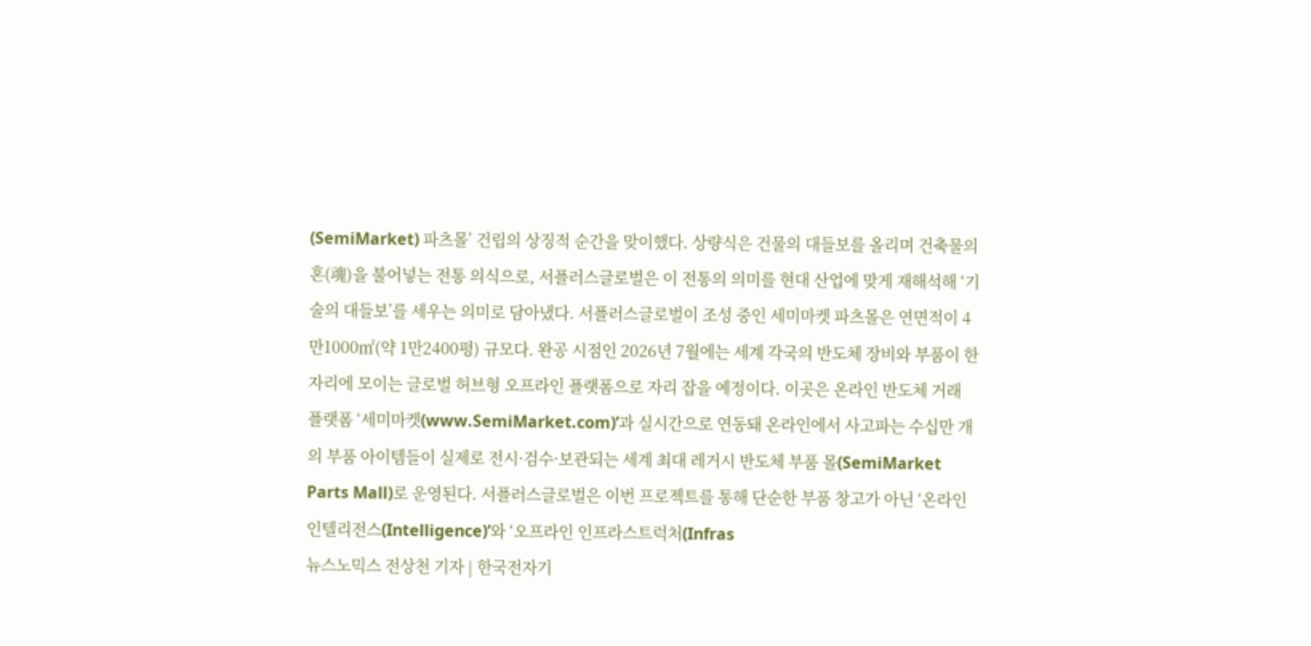(SemiMarket) 파츠몰’ 건립의 상징적 순간을 맞이했다. 상량식은 건물의 대들보를 올리며 건축물의 혼(魂)을 불어넣는 전통 의식으로, 서플러스글로벌은 이 전통의 의미를 현대 산업에 맞게 재해석해 ‘기술의 대들보’를 세우는 의미로 담아냈다. 서플러스글로벌이 조성 중인 세미마켓 파츠몰은 연면적이 4만1000㎡(약 1만2400평) 규모다. 완공 시점인 2026년 7월에는 세계 각국의 반도체 장비와 부품이 한자리에 모이는 글로벌 허브형 오프라인 플랫폼으로 자리 잡을 예정이다. 이곳은 온라인 반도체 거래 플랫폼 ‘세미마켓(www.SemiMarket.com)’과 실시간으로 연동돼 온라인에서 사고파는 수십만 개의 부품 아이템들이 실제로 전시·검수·보관되는 세계 최대 레거시 반도체 부품 몰(SemiMarket Parts Mall)로 운영된다. 서플러스글로벌은 이번 프로젝트를 통해 단순한 부품 창고가 아닌 ‘온라인 인텔리전스(Intelligence)’와 ‘오프라인 인프라스트럭처(Infras
뉴스노믹스 전상천 기자 | 한국전자기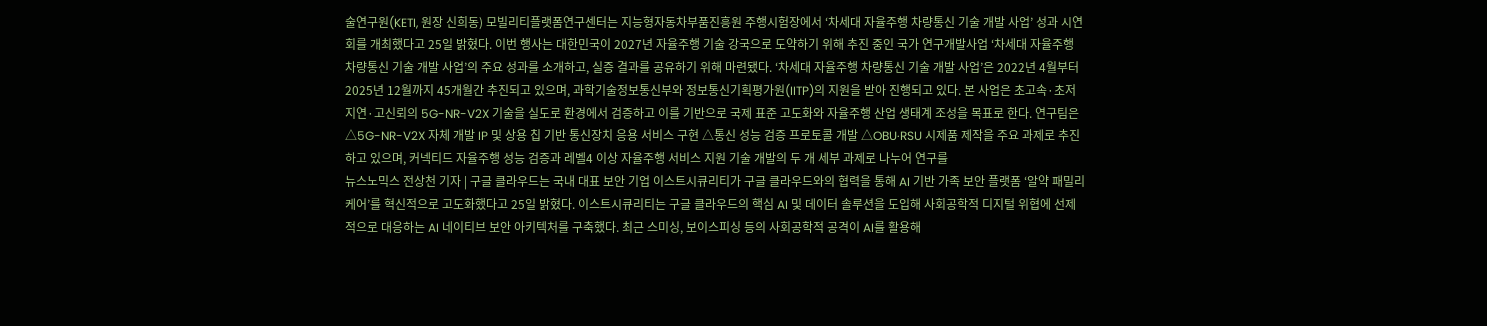술연구원(KETI, 원장 신희동) 모빌리티플랫폼연구센터는 지능형자동차부품진흥원 주행시험장에서 ‘차세대 자율주행 차량통신 기술 개발 사업’ 성과 시연회를 개최했다고 25일 밝혔다. 이번 행사는 대한민국이 2027년 자율주행 기술 강국으로 도약하기 위해 추진 중인 국가 연구개발사업 ‘차세대 자율주행 차량통신 기술 개발 사업’의 주요 성과를 소개하고, 실증 결과를 공유하기 위해 마련됐다. ‘차세대 자율주행 차량통신 기술 개발 사업’은 2022년 4월부터 2025년 12월까지 45개월간 추진되고 있으며, 과학기술정보통신부와 정보통신기획평가원(IITP)의 지원을 받아 진행되고 있다. 본 사업은 초고속·초저지연·고신뢰의 5G-NR-V2X 기술을 실도로 환경에서 검증하고 이를 기반으로 국제 표준 고도화와 자율주행 산업 생태계 조성을 목표로 한다. 연구팀은 △5G-NR-V2X 자체 개발 IP 및 상용 칩 기반 통신장치 응용 서비스 구현 △통신 성능 검증 프로토콜 개발 △OBU·RSU 시제품 제작을 주요 과제로 추진하고 있으며, 커넥티드 자율주행 성능 검증과 레벨4 이상 자율주행 서비스 지원 기술 개발의 두 개 세부 과제로 나누어 연구를
뉴스노믹스 전상천 기자 | 구글 클라우드는 국내 대표 보안 기업 이스트시큐리티가 구글 클라우드와의 협력을 통해 AI 기반 가족 보안 플랫폼 ‘알약 패밀리케어’를 혁신적으로 고도화했다고 25일 밝혔다. 이스트시큐리티는 구글 클라우드의 핵심 AI 및 데이터 솔루션을 도입해 사회공학적 디지털 위협에 선제적으로 대응하는 AI 네이티브 보안 아키텍처를 구축했다. 최근 스미싱, 보이스피싱 등의 사회공학적 공격이 AI를 활용해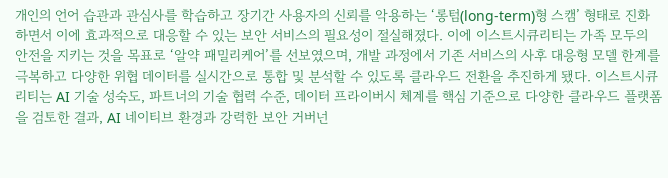개인의 언어 습관과 관심사를 학습하고 장기간 사용자의 신뢰를 악용하는 ‘롱텀(long-term)형 스캠’ 형태로 진화하면서 이에 효과적으로 대응할 수 있는 보안 서비스의 필요성이 절실해졌다. 이에 이스트시큐리티는 가족 모두의 안전을 지키는 것을 목표로 ‘알약 패밀리케어’를 선보였으며, 개발 과정에서 기존 서비스의 사후 대응형 모델 한계를 극복하고 다양한 위협 데이터를 실시간으로 통합 및 분석할 수 있도록 클라우드 전환을 추진하게 됐다. 이스트시큐리티는 AI 기술 성숙도, 파트너의 기술 협력 수준, 데이터 프라이버시 체계를 핵심 기준으로 다양한 클라우드 플랫폼을 검토한 결과, AI 네이티브 환경과 강력한 보안 거버넌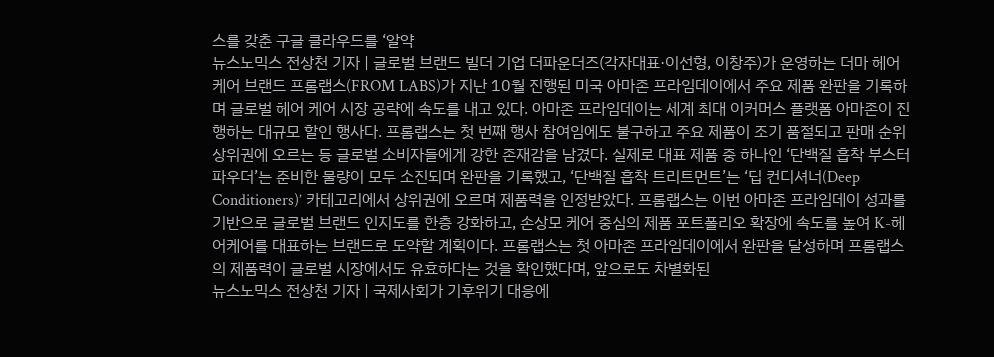스를 갖춘 구글 클라우드를 ‘알약
뉴스노믹스 전상천 기자 | 글로벌 브랜드 빌더 기업 더파운더즈(각자대표·이선형, 이창주)가 운영하는 더마 헤어케어 브랜드 프롬랩스(FROM LABS)가 지난 10월 진행된 미국 아마존 프라임데이에서 주요 제품 완판을 기록하며 글로벌 헤어 케어 시장 공략에 속도를 내고 있다. 아마존 프라임데이는 세계 최대 이커머스 플랫폼 아마존이 진행하는 대규모 할인 행사다. 프롬랩스는 첫 번째 행사 참여임에도 불구하고 주요 제품이 조기 품절되고 판매 순위 상위권에 오르는 등 글로벌 소비자들에게 강한 존재감을 남겼다. 실제로 대표 제품 중 하나인 ‘단백질 흡착 부스터 파우더’는 준비한 물량이 모두 소진되며 완판을 기록했고, ‘단백질 흡착 트리트먼트’는 ‘딥 컨디셔너(Deep Conditioners)’ 카테고리에서 상위권에 오르며 제품력을 인정받았다. 프롬랩스는 이번 아마존 프라임데이 성과를 기반으로 글로벌 브랜드 인지도를 한층 강화하고, 손상모 케어 중심의 제품 포트폴리오 확장에 속도를 높여 K-헤어케어를 대표하는 브랜드로 도약할 계획이다. 프롬랩스는 첫 아마존 프라임데이에서 완판을 달성하며 프롬랩스의 제품력이 글로벌 시장에서도 유효하다는 것을 확인했다며, 앞으로도 차별화된
뉴스노믹스 전상천 기자 | 국제사회가 기후위기 대응에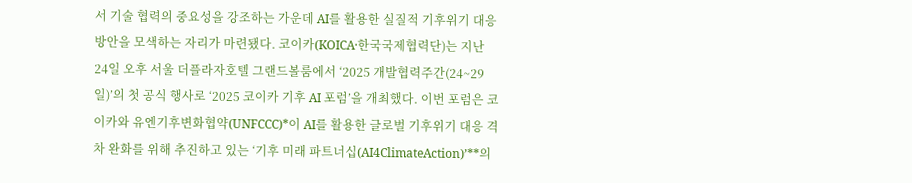서 기술 협력의 중요성을 강조하는 가운데 AI를 활용한 실질적 기후위기 대응 방안을 모색하는 자리가 마련됐다. 코이카(KOICA·한국국제협력단)는 지난 24일 오후 서울 더플라자호텔 그랜드볼룸에서 ‘2025 개발협력주간(24~29일)’의 첫 공식 행사로 ‘2025 코이카 기후 AI 포럼’을 개최했다. 이번 포럼은 코이카와 유엔기후변화협약(UNFCCC)*이 AI를 활용한 글로벌 기후위기 대응 격차 완화를 위해 추진하고 있는 ‘기후 미래 파트너십(AI4ClimateAction)’**의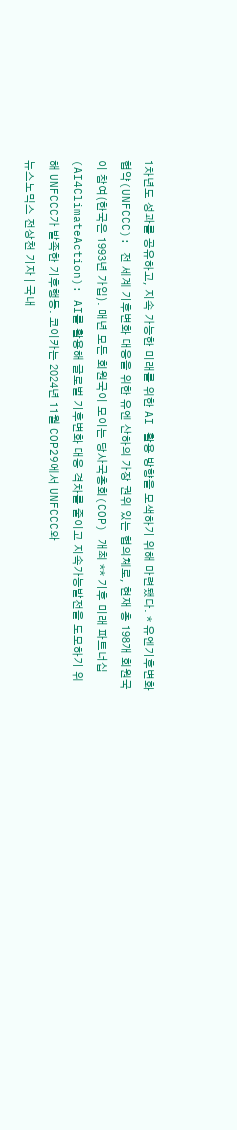1차년도 성과를 공유하고, 지속 가능한 미래를 위한 AI 활용 방향을 모색하기 위해 마련됐다. * 유엔기후변화협약(UNFCCC): 전 세계 기후변화 대응을 위한 유엔 산하의 가장 권위 있는 협의체로, 현재 총 198개 회원국이 참여(한국은 1993년 가입). 매년 모든 회원국이 모이는 당사국총회(COP) 개최 ** 기후 미래 파트너십(AI4ClimateAction): AI를 활용해 글로벌 기후변화 대응 격차를 줄이고 지속가능발전을 도모하기 위해 UNFCCC가 발족한 기후행동. 코이카는 2024년 11월 COP29에서 UNFCCC와
뉴스노믹스 전상천 기자 | 국내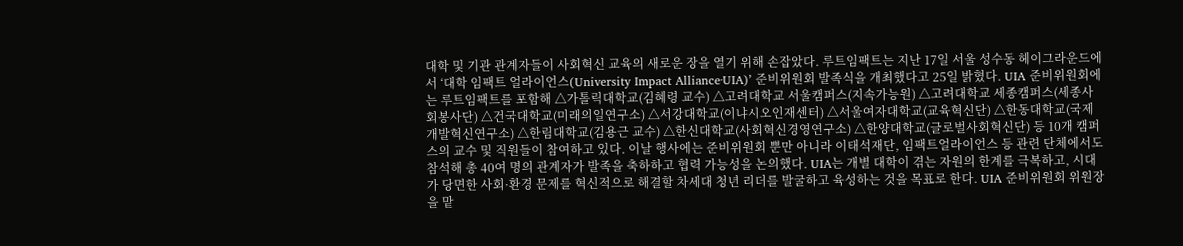대학 및 기관 관계자들이 사회혁신 교육의 새로운 장을 열기 위해 손잡았다. 루트임팩트는 지난 17일 서울 성수동 헤이그라운드에서 ‘대학 임팩트 얼라이언스(University Impact Alliance·UIA)’ 준비위원회 발족식을 개최했다고 25일 밝혔다. UIA 준비위원회에는 루트임팩트를 포함해 △가톨릭대학교(김혜령 교수) △고려대학교 서울캠퍼스(지속가능원) △고려대학교 세종캠퍼스(세종사회봉사단) △건국대학교(미래의일연구소) △서강대학교(이냐시오인재센터) △서울여자대학교(교육혁신단) △한동대학교(국제개발혁신연구소) △한림대학교(김용근 교수) △한신대학교(사회혁신경영연구소) △한양대학교(글로벌사회혁신단) 등 10개 캠퍼스의 교수 및 직원들이 참여하고 있다. 이날 행사에는 준비위원회 뿐만 아니라 이태석재단, 임팩트얼라이언스 등 관련 단체에서도 참석해 총 40여 명의 관계자가 발족을 축하하고 협력 가능성을 논의했다. UIA는 개별 대학이 겪는 자원의 한계를 극복하고, 시대가 당면한 사회·환경 문제를 혁신적으로 해결할 차세대 청년 리더를 발굴하고 육성하는 것을 목표로 한다. UIA 준비위원회 위원장을 맡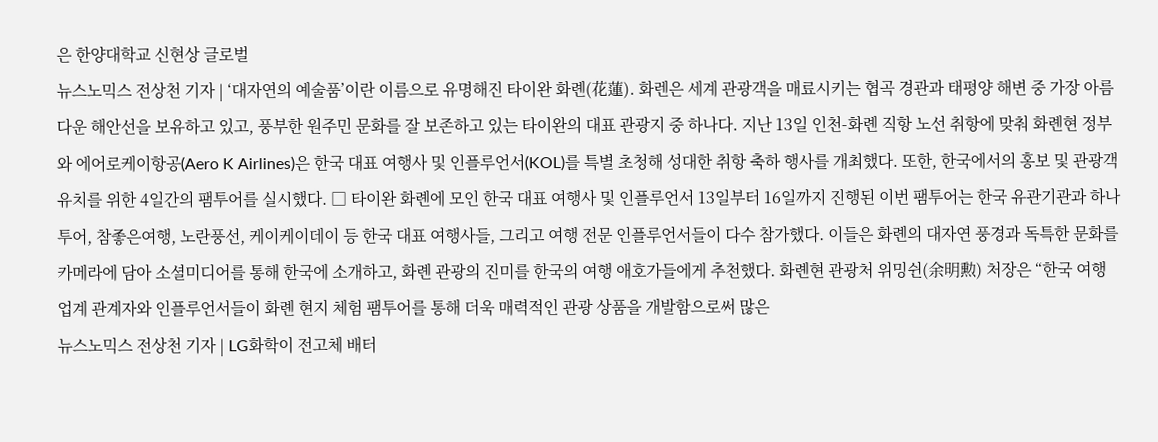은 한양대학교 신현상 글로벌
뉴스노믹스 전상천 기자 | ‘대자연의 예술품’이란 이름으로 유명해진 타이완 화롄(花蓮). 화렌은 세계 관광객을 매료시키는 협곡 경관과 태평양 해변 중 가장 아름다운 해안선을 보유하고 있고, 풍부한 원주민 문화를 잘 보존하고 있는 타이완의 대표 관광지 중 하나다. 지난 13일 인천-화롄 직항 노선 취항에 맞춰 화롄현 정부와 에어로케이항공(Aero K Airlines)은 한국 대표 여행사 및 인플루언서(KOL)를 특별 초청해 성대한 취항 축하 행사를 개최했다. 또한, 한국에서의 홍보 및 관광객 유치를 위한 4일간의 팸투어를 실시했다. □ 타이완 화롄에 모인 한국 대표 여행사 및 인플루언서 13일부터 16일까지 진행된 이번 팸투어는 한국 유관기관과 하나투어, 참좋은여행, 노란풍선, 케이케이데이 등 한국 대표 여행사들, 그리고 여행 전문 인플루언서들이 다수 참가했다. 이들은 화롄의 대자연 풍경과 독특한 문화를 카메라에 담아 소셜미디어를 통해 한국에 소개하고, 화롄 관광의 진미를 한국의 여행 애호가들에게 추천했다. 화롄현 관광처 위밍쉰(余明勲) 처장은 “한국 여행 업계 관계자와 인플루언서들이 화롄 현지 체험 팸투어를 통해 더욱 매력적인 관광 상품을 개발함으로써 많은
뉴스노믹스 전상천 기자 | LG화학이 전고체 배터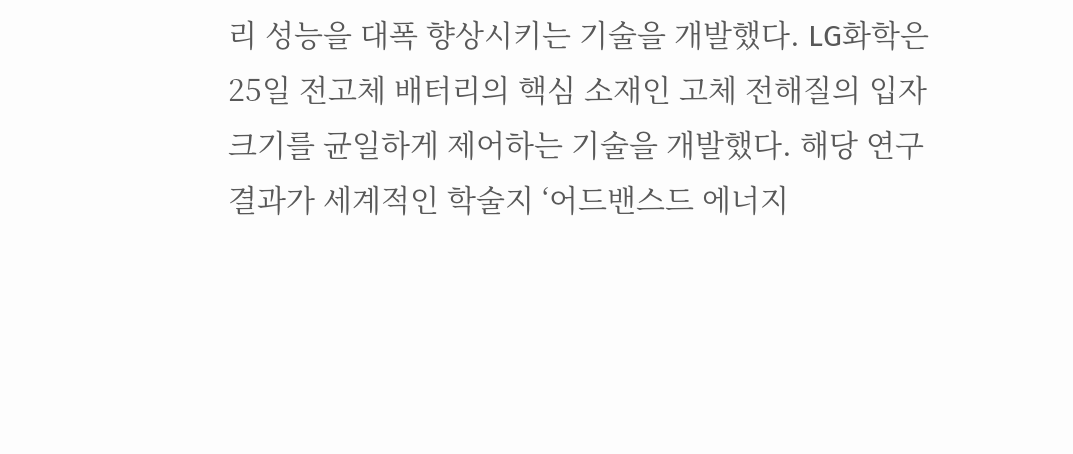리 성능을 대폭 향상시키는 기술을 개발했다. LG화학은 25일 전고체 배터리의 핵심 소재인 고체 전해질의 입자 크기를 균일하게 제어하는 기술을 개발했다. 해당 연구 결과가 세계적인 학술지 ‘어드밴스드 에너지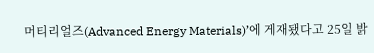머티리얼즈(Advanced Energy Materials)’에 게재됐다고 25일 밝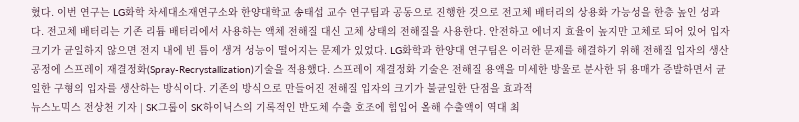혔다. 이번 연구는 LG화학 차세대소재연구소와 한양대학교 송태섭 교수 연구팀과 공동으로 진행한 것으로 전고체 배터리의 상용화 가능성을 한층 높인 성과다. 전고체 배터리는 기존 리튬 배터리에서 사용하는 액체 전해질 대신 고체 상태의 전해질을 사용한다. 안전하고 에너지 효율이 높지만 고체로 되어 있어 입자 크기가 균일하지 않으면 전지 내에 빈 틈이 생겨 성능이 떨어지는 문제가 있었다. LG화학과 한양대 연구팀은 이러한 문제를 해결하기 위해 전해질 입자의 생산공정에 스프레이 재결정화(Spray-Recrystallization)기술을 적용했다. 스프레이 재결정화 기술은 전해질 용액을 미세한 방울로 분사한 뒤 용매가 증발하면서 균일한 구형의 입자를 생산하는 방식이다. 기존의 방식으로 만들어진 전해질 입자의 크기가 불균일한 단점을 효과적
뉴스노믹스 전상천 기자 | SK그룹이 SK하이닉스의 기록적인 반도체 수출 호조에 힘입어 올해 수출액이 역대 최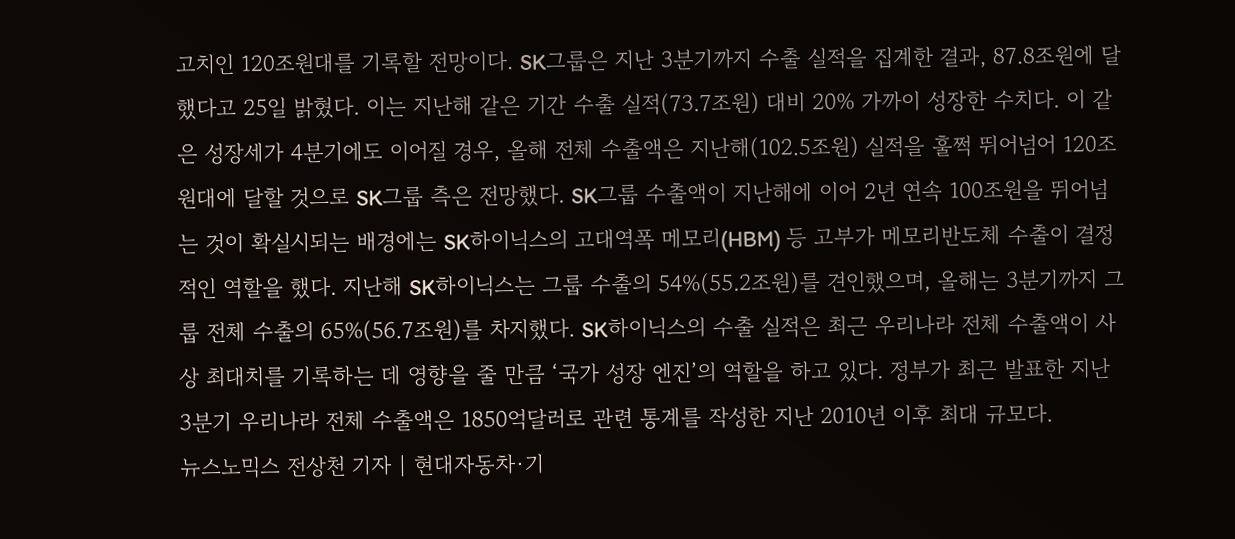고치인 120조원대를 기록할 전망이다. SK그룹은 지난 3분기까지 수출 실적을 집계한 결과, 87.8조원에 달했다고 25일 밝혔다. 이는 지난해 같은 기간 수출 실적(73.7조원) 대비 20% 가까이 성장한 수치다. 이 같은 성장세가 4분기에도 이어질 경우, 올해 전체 수출액은 지난해(102.5조원) 실적을 훌쩍 뛰어넘어 120조원대에 달할 것으로 SK그룹 측은 전망했다. SK그룹 수출액이 지난해에 이어 2년 연속 100조원을 뛰어넘는 것이 확실시되는 배경에는 SK하이닉스의 고대역폭 메모리(HBM) 등 고부가 메모리반도체 수출이 결정적인 역할을 했다. 지난해 SK하이닉스는 그룹 수출의 54%(55.2조원)를 견인했으며, 올해는 3분기까지 그룹 전체 수출의 65%(56.7조원)를 차지했다. SK하이닉스의 수출 실적은 최근 우리나라 전체 수출액이 사상 최대치를 기록하는 데 영향을 줄 만큼 ‘국가 성장 엔진’의 역할을 하고 있다. 정부가 최근 발표한 지난 3분기 우리나라 전체 수출액은 1850억달러로 관련 통계를 작성한 지난 2010년 이후 최대 규모다.
뉴스노믹스 전상천 기자 | 현대자동차·기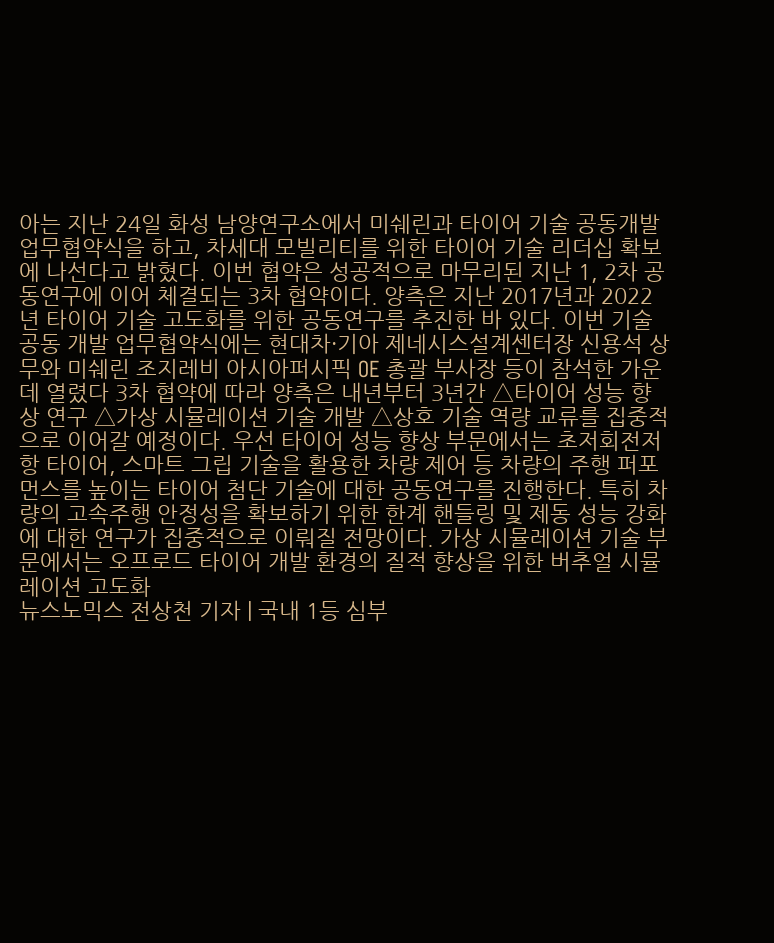아는 지난 24일 화성 남양연구소에서 미쉐린과 타이어 기술 공동개발 업무협약식을 하고, 차세대 모빌리티를 위한 타이어 기술 리더십 확보에 나선다고 밝혔다. 이번 협약은 성공적으로 마무리된 지난 1, 2차 공동연구에 이어 체결되는 3차 협약이다. 양측은 지난 2017년과 2022년 타이어 기술 고도화를 위한 공동연구를 추진한 바 있다. 이번 기술 공동 개발 업무협약식에는 현대차·기아 제네시스설계센터장 신용석 상무와 미쉐린 조지레비 아시아퍼시픽 OE 총괄 부사장 등이 참석한 가운데 열렸다 3차 협약에 따라 양측은 내년부터 3년간 △타이어 성능 향상 연구 △가상 시뮬레이션 기술 개발 △상호 기술 역량 교류를 집중적으로 이어갈 예정이다. 우선 타이어 성능 향상 부문에서는 초저회전저항 타이어, 스마트 그립 기술을 활용한 차량 제어 등 차량의 주행 퍼포먼스를 높이는 타이어 첨단 기술에 대한 공동연구를 진행한다. 특히 차량의 고속주행 안정성을 확보하기 위한 한계 핸들링 및 제동 성능 강화에 대한 연구가 집중적으로 이뤄질 전망이다. 가상 시뮬레이션 기술 부문에서는 오프로드 타이어 개발 환경의 질적 향상을 위한 버추얼 시뮬레이션 고도화
뉴스노믹스 전상천 기자 | 국내 1등 심부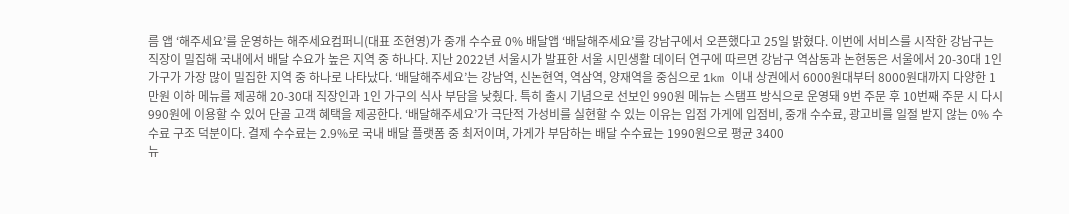름 앱 ‘해주세요’를 운영하는 해주세요컴퍼니(대표 조현영)가 중개 수수료 0% 배달앱 ‘배달해주세요’를 강남구에서 오픈했다고 25일 밝혔다. 이번에 서비스를 시작한 강남구는 직장이 밀집해 국내에서 배달 수요가 높은 지역 중 하나다. 지난 2022년 서울시가 발표한 서울 시민생활 데이터 연구에 따르면 강남구 역삼동과 논현동은 서울에서 20-30대 1인 가구가 가장 많이 밀집한 지역 중 하나로 나타났다. ‘배달해주세요’는 강남역, 신논현역, 역삼역, 양재역을 중심으로 1km 이내 상권에서 6000원대부터 8000원대까지 다양한 1만원 이하 메뉴를 제공해 20-30대 직장인과 1인 가구의 식사 부담을 낮췄다. 특히 출시 기념으로 선보인 990원 메뉴는 스탬프 방식으로 운영돼 9번 주문 후 10번째 주문 시 다시 990원에 이용할 수 있어 단골 고객 혜택을 제공한다. ‘배달해주세요’가 극단적 가성비를 실현할 수 있는 이유는 입점 가게에 입점비, 중개 수수료, 광고비를 일절 받지 않는 0% 수수료 구조 덕분이다. 결제 수수료는 2.9%로 국내 배달 플랫폼 중 최저이며, 가게가 부담하는 배달 수수료는 1990원으로 평균 3400
뉴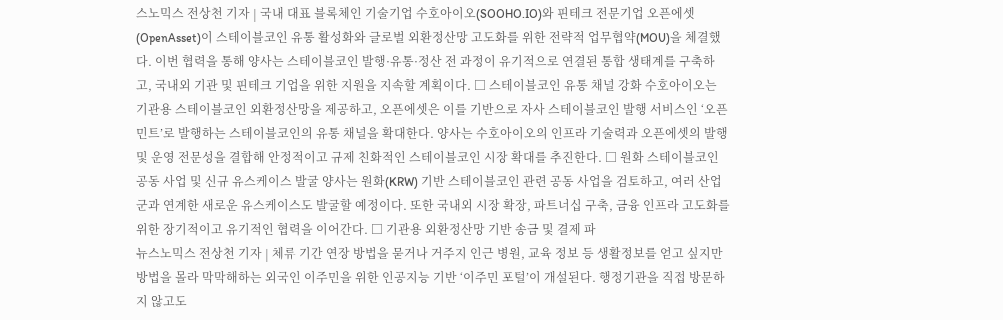스노믹스 전상천 기자 | 국내 대표 블록체인 기술기업 수호아이오(SOOHO.IO)와 핀테크 전문기업 오픈에셋(OpenAsset)이 스테이블코인 유통 활성화와 글로벌 외환정산망 고도화를 위한 전략적 업무협약(MOU)을 체결했다. 이번 협력을 통해 양사는 스테이블코인 발행·유통·정산 전 과정이 유기적으로 연결된 통합 생태계를 구축하고, 국내외 기관 및 핀테크 기업을 위한 지원을 지속할 계획이다. □ 스테이블코인 유통 채널 강화 수호아이오는 기관용 스테이블코인 외환정산망을 제공하고, 오픈에셋은 이를 기반으로 자사 스테이블코인 발행 서비스인 ‘오픈민트’로 발행하는 스테이블코인의 유통 채널을 확대한다. 양사는 수호아이오의 인프라 기술력과 오픈에셋의 발행 및 운영 전문성을 결합해 안정적이고 규제 친화적인 스테이블코인 시장 확대를 추진한다. □ 원화 스테이블코인 공동 사업 및 신규 유스케이스 발굴 양사는 원화(KRW) 기반 스테이블코인 관련 공동 사업을 검토하고, 여러 산업군과 연계한 새로운 유스케이스도 발굴할 예정이다. 또한 국내외 시장 확장, 파트너십 구축, 금융 인프라 고도화를 위한 장기적이고 유기적인 협력을 이어간다. □ 기관용 외환정산망 기반 송금 및 결제 파
뉴스노믹스 전상천 기자 | 체류 기간 연장 방법을 묻거나 거주지 인근 병원, 교육 정보 등 생활정보를 얻고 싶지만 방법을 몰라 막막해하는 외국인 이주민을 위한 인공지능 기반 ‘이주민 포털’이 개설된다. 행정기관을 직접 방문하지 않고도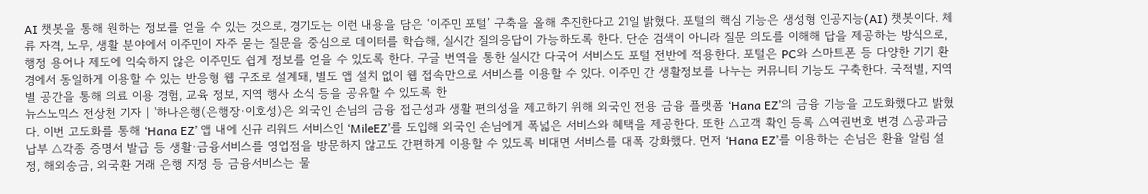AI 챗봇을 통해 원하는 정보를 얻을 수 있는 것으로, 경기도는 이런 내용을 담은 ‘이주민 포털’ 구축을 올해 추진한다고 21일 밝혔다. 포털의 핵심 기능은 생성형 인공지능(AI) 챗봇이다. 체류 자격, 노무, 생활 분야에서 이주민이 자주 묻는 질문을 중심으로 데이터를 학습해, 실시간 질의응답이 가능하도록 한다. 단순 검색이 아니라 질문 의도를 이해해 답을 제공하는 방식으로, 행정 용어나 제도에 익숙하지 않은 이주민도 쉽게 정보를 얻을 수 있도록 한다. 구글 번역을 통한 실시간 다국어 서비스도 포털 전반에 적용한다. 포털은 PC와 스마트폰 등 다양한 기기 환경에서 동일하게 이용할 수 있는 반응형 웹 구조로 설계돼, 별도 앱 설치 없이 웹 접속만으로 서비스를 이용할 수 있다. 이주민 간 생활정보를 나누는 커뮤니티 기능도 구축한다. 국적별, 지역별 공간을 통해 의료 이용 경험, 교육 정보, 지역 행사 소식 등을 공유할 수 있도록 한
뉴스노믹스 전상천 기자 | '하나은행(은행장·이호성)은 외국인 손님의 금융 접근성과 생활 편의성을 제고하기 위해 외국인 전용 금융 플랫폼 ‘Hana EZ’의 금융 기능을 고도화했다고 밝혔다. 이번 고도화를 통해 ‘Hana EZ’ 앱 내에 신규 리워드 서비스인 ‘MileEZ’를 도입해 외국인 손님에게 폭넓은 서비스와 혜택을 제공한다. 또한 △고객 확인 등록 △여권번호 변경 △공과금 납부 △각종 증명서 발급 등 생활·금융서비스를 영업점을 방문하지 않고도 간편하게 이용할 수 있도록 비대면 서비스를 대폭 강화했다. 먼저 ‘Hana EZ’를 이용하는 손님은 환율 알림 설정, 해외송금, 외국환 거래 은행 지정 등 금융서비스는 물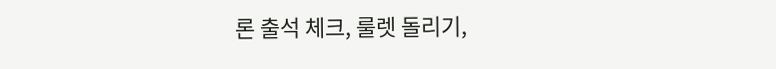론 출석 체크, 룰렛 돌리기,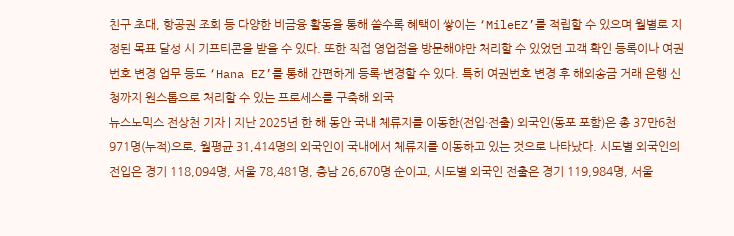친구 초대, 항공권 조회 등 다양한 비금융 활동을 통해 쓸수록 혜택이 쌓이는 ‘MileEZ’를 적립할 수 있으며 월별로 지정된 목표 달성 시 기프티콘을 받을 수 있다. 또한 직접 영업점을 방문해야만 처리할 수 있었던 고객 확인 등록이나 여권번호 변경 업무 등도 ‘Hana EZ’를 통해 간편하게 등록·변경할 수 있다. 특히 여권번호 변경 후 해외송금 거래 은행 신청까지 원스톱으로 처리할 수 있는 프로세스를 구축해 외국
뉴스노믹스 전상천 기자 | 지난 2025년 한 해 동안 국내 체류지를 이동한(전입·전출) 외국인(동포 포함)은 총 37만6천971명(누적)으로, 월평균 31,414명의 외국인이 국내에서 체류지를 이동하고 있는 것으로 나타났다. 시도별 외국인의 전입은 경기 118,094명, 서울 78,481명, 충남 26,670명 순이고, 시도별 외국인 전출은 경기 119,984명, 서울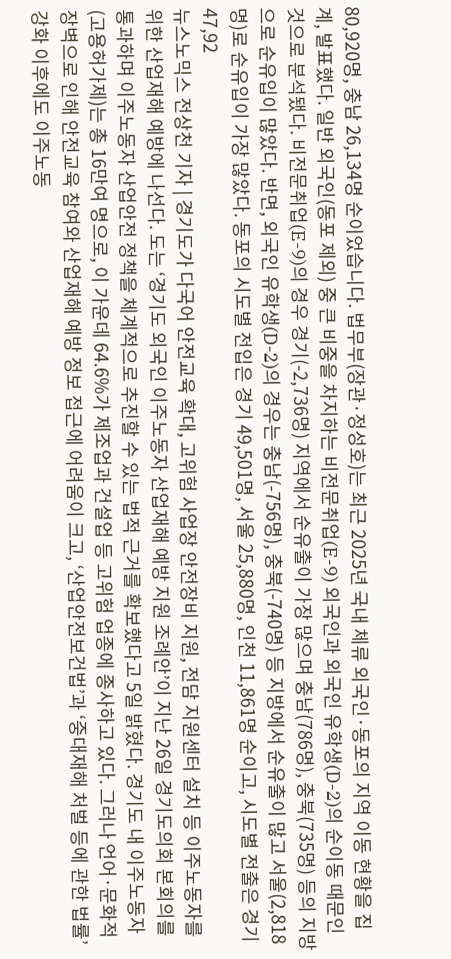80,920명, 충남 26,134명 순이었습니다. 법무부(장관·정성호)는 최근 2025년 국내 체류 외국인·동포의 지역 이동 현황을 집계, 발표했다. 일반 외국인(동포 제외) 중 큰 비중을 차지하는 비전문취업(E-9) 외국인과 외국인 유학생(D-2)의 순이동 때문인 것으로 분석됐다. 비전문취업(E-9)의 경우 경기(-2,736명) 지역에서 순유출이 가장 많으며 충남(786명), 충북(735명) 등의 지방으로 순유입이 많았다. 반면, 외국인 유학생(D-2)의 경우는 충남(-756명), 충북(-740명) 등 지방에서 순유출이 많고 서울(2,818명)로 순유입이 가장 많았다. 동포의 시도별 전입은 경기 49,501명, 서울 25,880명, 인천 11,861명 순이고, 시도별 전출은 경기 47,92
뉴스노믹스 전상천 기자 | 경기도가 다국어 안전교육 확대, 고위험 사업장 안전장비 지원, 전담 지원센터 설치 등 이주노동자를 위한 산업재해 예방에 나선다. 도는 ‘경기도 외국인 이주노동자 산업재해 예방 지원 조례안’이 지난 26일 경기도의회 본회의를 통과하며 이주노동자 산업안전 정책을 체계적으로 추진할 수 있는 법적 근거를 확보했다고 5일 밝혔다. 경기도 내 이주노동자(고용허가제)는 총 16만여 명으로, 이 가운데 64.6%가 제조업과 건설업 등 고위험 업종에 종사하고 있다. 그러나 언어·문화적 장벽으로 인해 안전교육 참여와 산업재해 예방 정보 접근에 어려움이 크고, ‘산업안전보건법’과 ‘중대재해 처벌 등에 관한 법률’ 강화 이후에도 이주노동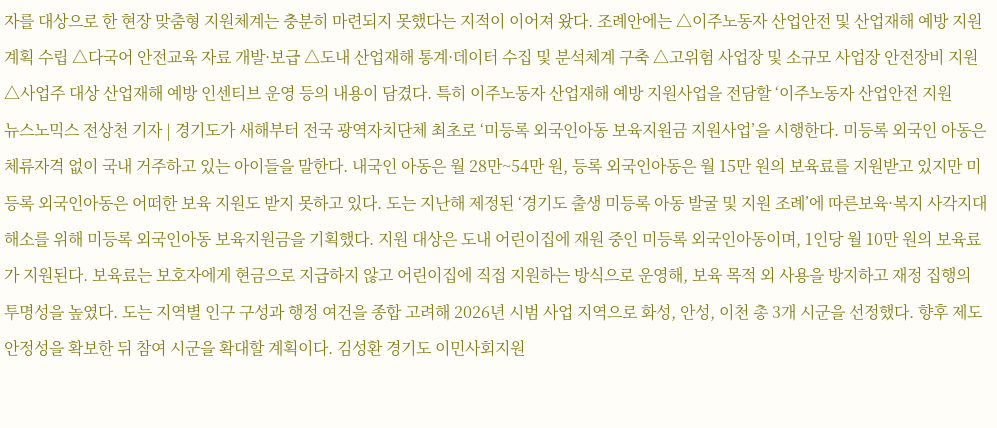자를 대상으로 한 현장 맞춤형 지원체계는 충분히 마련되지 못했다는 지적이 이어져 왔다. 조례안에는 △이주노동자 산업안전 및 산업재해 예방 지원계획 수립 △다국어 안전교육 자료 개발·보급 △도내 산업재해 통계·데이터 수집 및 분석체계 구축 △고위험 사업장 및 소규모 사업장 안전장비 지원 △사업주 대상 산업재해 예방 인센티브 운영 등의 내용이 담겼다. 특히 이주노동자 산업재해 예방 지원사업을 전담할 ‘이주노동자 산업안전 지원
뉴스노믹스 전상천 기자 | 경기도가 새해부터 전국 광역자치단체 최초로 ‘미등록 외국인아동 보육지원금 지원사업’을 시행한다. 미등록 외국인 아동은 체류자격 없이 국내 거주하고 있는 아이들을 말한다. 내국인 아동은 월 28만~54만 원, 등록 외국인아동은 월 15만 원의 보육료를 지원받고 있지만 미등록 외국인아동은 어떠한 보육 지원도 받지 못하고 있다. 도는 지난해 제정된 ‘경기도 출생 미등록 아동 발굴 및 지원 조례’에 따른보육·복지 사각지대 해소를 위해 미등록 외국인아동 보육지원금을 기획했다. 지원 대상은 도내 어린이집에 재원 중인 미등록 외국인아동이며, 1인당 월 10만 원의 보육료가 지원된다. 보육료는 보호자에게 현금으로 지급하지 않고 어린이집에 직접 지원하는 방식으로 운영해, 보육 목적 외 사용을 방지하고 재정 집행의 투명성을 높였다. 도는 지역별 인구 구성과 행정 여건을 종합 고려해 2026년 시범 사업 지역으로 화성, 안성, 이천 총 3개 시군을 선정했다. 향후 제도 안정성을 확보한 뒤 참여 시군을 확대할 계획이다. 김성환 경기도 이민사회지원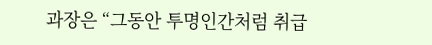과장은 “그동안 투명인간처럼 취급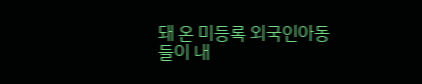돼 온 미등록 외국인아동들이 내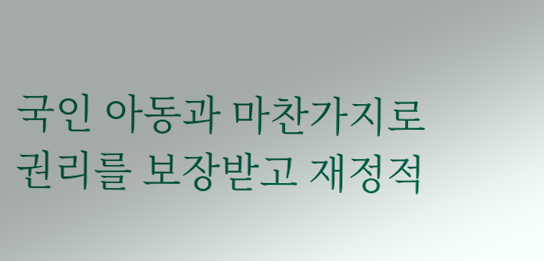국인 아동과 마찬가지로 권리를 보장받고 재정적